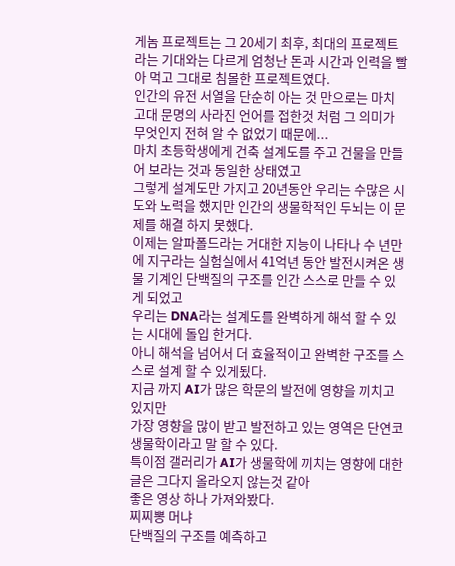게놈 프로젝트는 그 20세기 최후, 최대의 프로젝트라는 기대와는 다르게 엄청난 돈과 시간과 인력을 빨아 먹고 그대로 침몰한 프로젝트였다.
인간의 유전 서열을 단순히 아는 것 만으로는 마치 고대 문명의 사라진 언어를 접한것 처럼 그 의미가 무엇인지 전혀 알 수 없었기 때문에...
마치 초등학생에게 건축 설계도를 주고 건물을 만들어 보라는 것과 동일한 상태였고
그렇게 설계도만 가지고 20년동안 우리는 수많은 시도와 노력을 했지만 인간의 생물학적인 두뇌는 이 문제를 해결 하지 못했다.
이제는 알파폴드라는 거대한 지능이 나타나 수 년만에 지구라는 실험실에서 41억년 동안 발전시켜온 생물 기계인 단백질의 구조를 인간 스스로 만들 수 있게 되었고
우리는 DNA라는 설계도를 완벽하게 해석 할 수 있는 시대에 돌입 한거다.
아니 해석을 넘어서 더 효율적이고 완벽한 구조를 스스로 설계 할 수 있게됬다.
지금 까지 AI가 많은 학문의 발전에 영향을 끼치고 있지만
가장 영향을 많이 받고 발전하고 있는 영역은 단연코 생물학이라고 말 할 수 있다.
특이점 갤러리가 AI가 생물학에 끼치는 영향에 대한 글은 그다지 올라오지 않는것 같아
좋은 영상 하나 가져와봤다.
찌찌뽕 머냐
단백질의 구조를 예측하고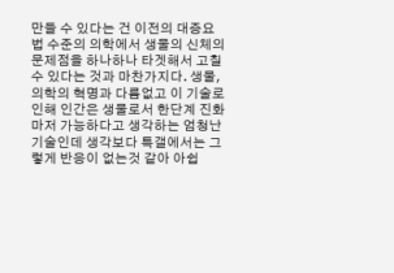만들 수 있다는 건 이전의 대증요법 수준의 의학에서 생물의 신체의 문제점을 하나하나 타겟해서 고칠 수 있다는 것과 마찬가지다. 생물,의학의 혁명과 다름없고 이 기술로 인해 인간은 생물로서 한단계 진화 마저 가능하다고 생각하는 엄청난 기술인데 생각보다 특갤에서는 그렇게 반응이 없는것 같아 아쉽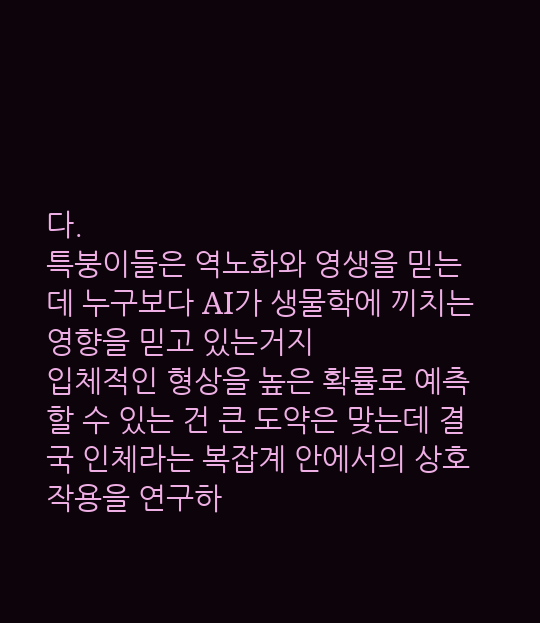다.
특붕이들은 역노화와 영생을 믿는데 누구보다 AI가 생물학에 끼치는 영향을 믿고 있는거지
입체적인 형상을 높은 확률로 예측할 수 있는 건 큰 도약은 맞는데 결국 인체라는 복잡계 안에서의 상호작용을 연구하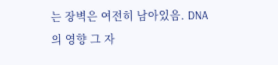는 장벽은 여전히 남아있음. DNA의 영향 그 자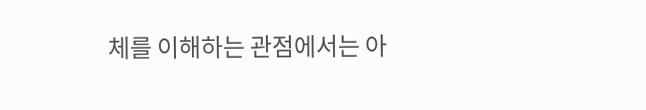체를 이해하는 관점에서는 아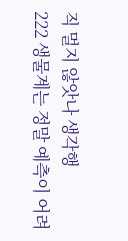직 멀지 않앗나 생각행
222 생물계는 정말 예측이 어려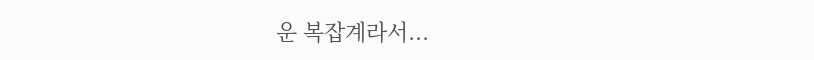운 복잡계라서...